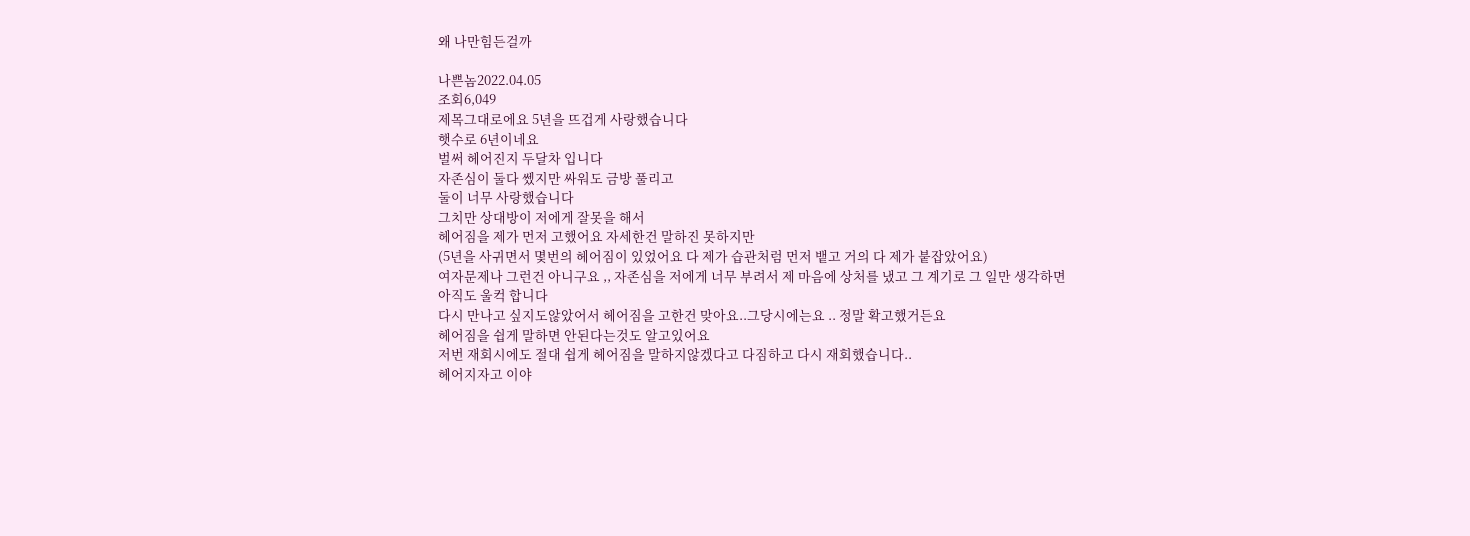왜 나만힘든걸까

나쁜놈2022.04.05
조회6,049
제목그대로에요 5년을 뜨겁게 사랑했습니다
햇수로 6년이네요
벌써 헤어진지 두달차 입니다
자존심이 둘다 쎘지만 싸워도 금방 풀리고
둘이 너무 사랑했습니다
그치만 상대방이 저에게 잘못을 해서
헤어짐을 제가 먼저 고했어요 자세한건 말하진 못하지만
(5년을 사귀면서 몇번의 헤어짐이 있었어요 다 제가 습관처럼 먼저 뱉고 거의 다 제가 붙잡았어요)
여자문제나 그런건 아니구요 ,, 자존심을 저에게 너무 부려서 제 마음에 상처를 냈고 그 계기로 그 일만 생각하면
아직도 울컥 합니다
다시 만나고 싶지도않았어서 헤어짐을 고한건 맞아요..그당시에는요 .. 정말 확고했거든요
헤어짐을 쉽게 말하면 안된다는것도 알고있어요
저번 재회시에도 절대 쉽게 헤어짐을 말하지않겠다고 다짐하고 다시 재회했습니다..
헤어지자고 이야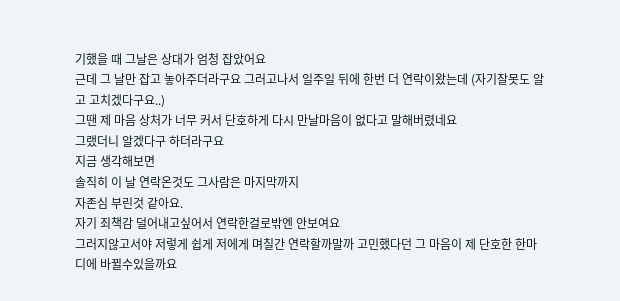기했을 때 그날은 상대가 엄청 잡았어요
근데 그 날만 잡고 놓아주더라구요 그러고나서 일주일 뒤에 한번 더 연락이왔는데 (자기잘못도 알고 고치겠다구요..)
그땐 제 마음 상처가 너무 커서 단호하게 다시 만날마음이 없다고 말해버렸네요
그랬더니 알겠다구 하더라구요
지금 생각해보면
솔직히 이 날 연락온것도 그사람은 마지막까지
자존심 부린것 같아요.
자기 죄책감 덜어내고싶어서 연락한걸로밖엔 안보여요
그러지않고서야 저렇게 쉽게 저에게 며칠간 연락할까말까 고민했다던 그 마음이 제 단호한 한마디에 바뀔수있을까요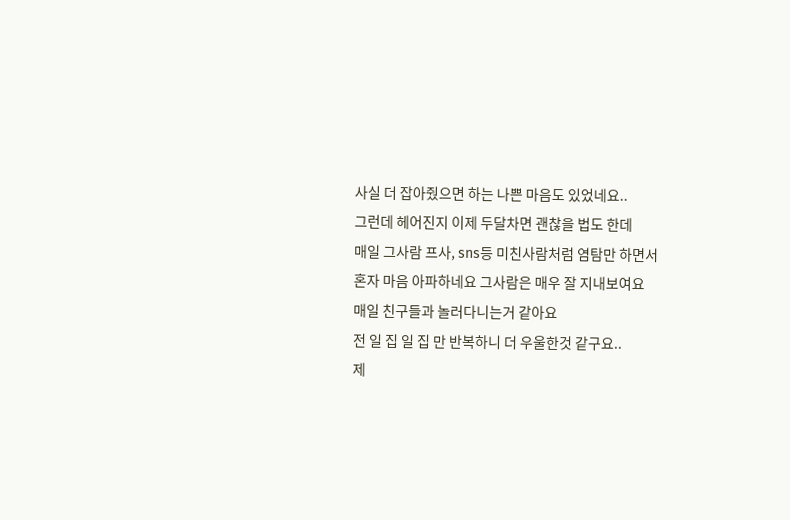사실 더 잡아줬으면 하는 나쁜 마음도 있었네요..
그런데 헤어진지 이제 두달차면 괜찮을 법도 한데
매일 그사람 프사, sns등 미친사람처럼 염탐만 하면서
혼자 마음 아파하네요 그사람은 매우 잘 지내보여요
매일 친구들과 놀러다니는거 같아요
전 일 집 일 집 만 반복하니 더 우울한것 같구요..
제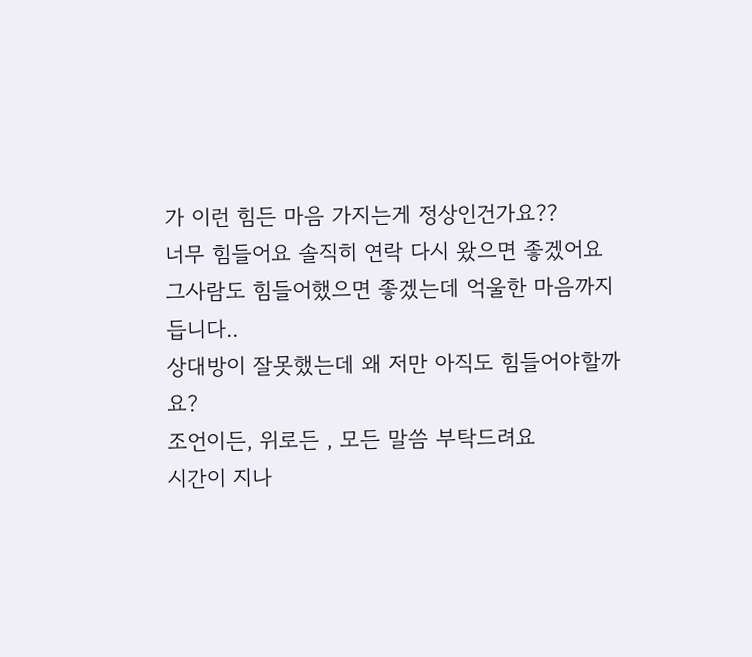가 이런 힘든 마음 가지는게 정상인건가요??
너무 힘들어요 솔직히 연락 다시 왔으면 좋겠어요
그사람도 힘들어했으면 좋겠는데 억울한 마음까지 듭니다..
상대방이 잘못했는데 왜 저만 아직도 힘들어야할까요?
조언이든, 위로든 , 모든 말씀 부탁드려요
시간이 지나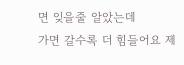면 잊을줄 알았는데
가면 갈수록 더 힘들어요 제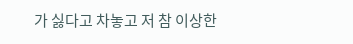가 싫다고 차놓고 저 참 이상한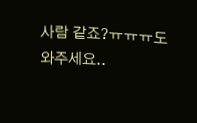사람 같죠?ㅠㅠㅠ도와주세요..